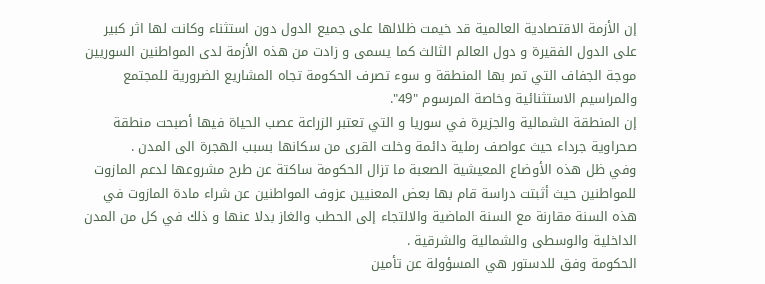إن الأزمة الاقتصادية العالمية قد خيمت ظلالها على جميع الدول دون استثناء وكانت لها اثر كبير على الدول الفقيرة و دول العالم الثالث كما يسمى و زادت من هذه الأزمة لدى المواطنين السوريين موجة الجفاف التي تمر بها المنطقة و سوء تصرف الحكومة تجاه المشاريع الضرورية للمجتمع والمراسيم الاستثنائية وخاصة المرسوم "49".
إن المنطقة الشمالية والجزيرة في سوريا و التي تعتبر الزراعة عصب الحياة فيها أصبحت منطقة صحراوية جرداء حيث عواصف رملية دائمة وخلت القرى من سكانها بسبب الهجرة الى المدن .
وفي ظل هذه الأوضاع المعيشية الصعبة ما تزال الحكومة ساكتة عن طرح مشروعها لدعم المازوت للمواطنين حيث أثبتت دراسة قام بها بعض المعنيين عزوف المواطنين عن شراء مادة المازوت في هذه السنة مقارنة مع السنة الماضية والالتجاء إلى الحطب والغاز بدلا عنها و ذلك في كل من المدن الداخلية والوسطى والشمالية والشرقية .
الحكومة وفق للدستور هي المسؤولة عن تأمين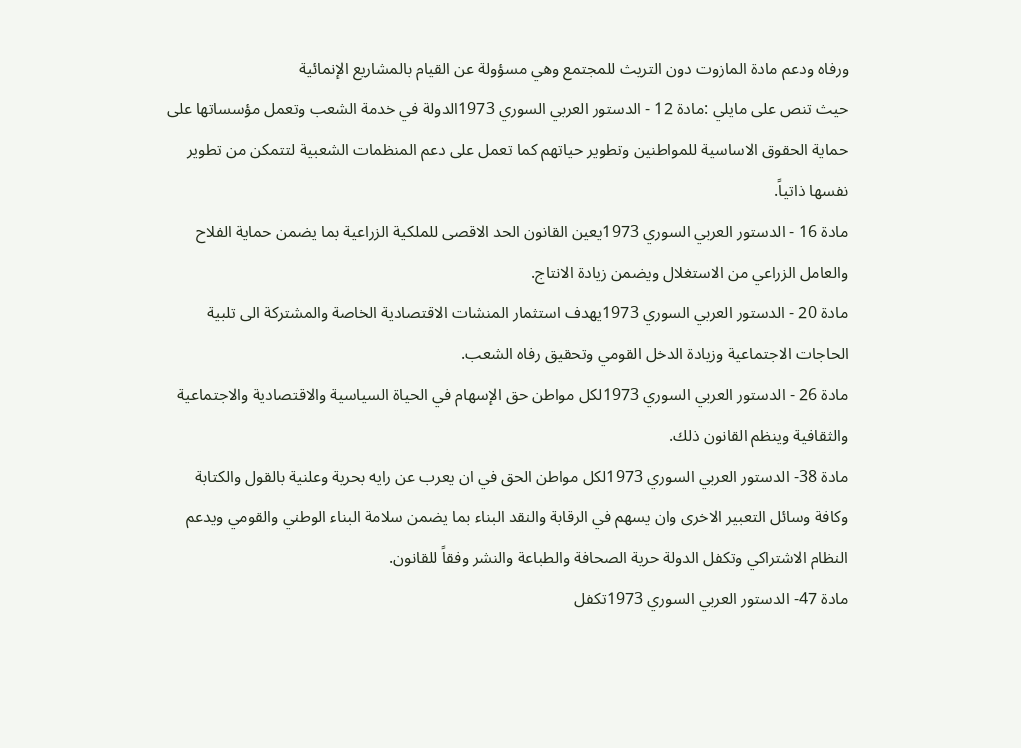ورفاه ودعم مادة المازوت دون التريث للمجتمع وهي مسؤولة عن القيام بالمشاريع الإنمائية
حيث تنص على مايلي :مادة 12 - الدستور العربي السوري 1973الدولة في خدمة الشعب وتعمل مؤسساتها على حماية الحقوق الاساسية للمواطنين وتطوير حياتهم كما تعمل على دعم المنظمات الشعبية لتتمكن من تطوير نفسها ذاتياً.
مادة 16 - الدستور العربي السوري 1973يعين القانون الحد الاقصى للملكية الزراعية بما يضمن حماية الفلاح والعامل الزراعي من الاستغلال ويضمن زيادة الانتاج.
مادة 20 - الدستور العربي السوري 1973يهدف استثمار المنشات الاقتصادية الخاصة والمشتركة الى تلبية الحاجات الاجتماعية وزيادة الدخل القومي وتحقيق رفاه الشعب.
مادة 26 - الدستور العربي السوري 1973لكل مواطن حق الإسهام في الحياة السياسية والاقتصادية والاجتماعية والثقافية وينظم القانون ذلك.
مادة 38- الدستور العربي السوري 1973لكل مواطن الحق في ان يعرب عن رايه بحرية وعلنية بالقول والكتابة وكافة وسائل التعبير الاخرى وان يسهم في الرقابة والنقد البناء بما يضمن سلامة البناء الوطني والقومي ويدعم النظام الاشتراكي وتكفل الدولة حرية الصحافة والطباعة والنشر وفقاً للقانون.
مادة 47- الدستور العربي السوري 1973تكفل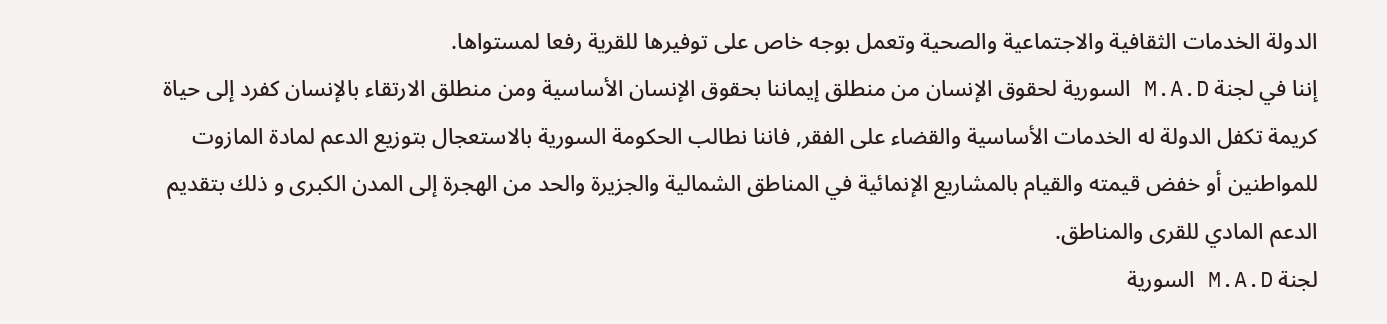الدولة الخدمات الثقافية والاجتماعية والصحية وتعمل بوجه خاص على توفيرها للقرية رفعا لمستواها.
إننا في لجنة M.A.D السورية لحقوق الإنسان من منطلق إيماننا بحقوق الإنسان الأساسية ومن منطلق الارتقاء بالإنسان كفرد إلى حياة كريمة تكفل الدولة له الخدمات الأساسية والقضاء على الفقر, فاننا نطالب الحكومة السورية بالاستعجال بتوزيع الدعم لمادة المازوت للمواطنين أو خفض قيمته والقيام بالمشاريع الإنمائية في المناطق الشمالية والجزيرة والحد من الهجرة إلى المدن الكبرى و ذلك بتقديم الدعم المادي للقرى والمناطق.
لجنة M.A.D السورية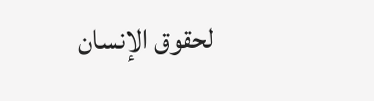لحقوق الإنسان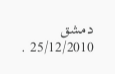دمشق 25/12/2010 .